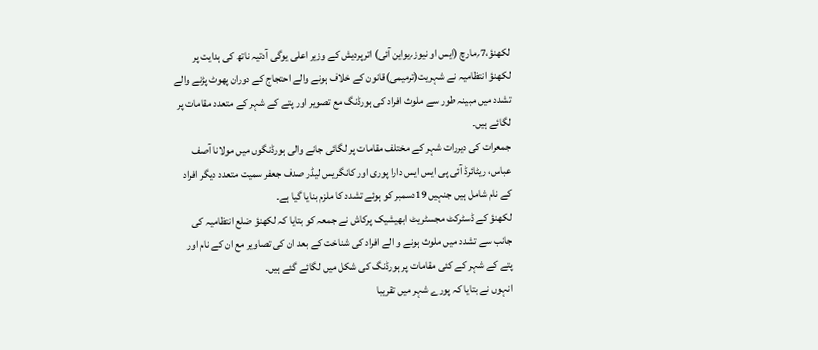لکھنؤ،7؍مارچ (ایس او نیوز؍یواین آئی) اترپردیش کے وزیر اعلی یوگی آدتیہ ناتھ کی ہدایت پر لکھنؤ انتظامیہ نے شہریت(ترمیمی)قانون کے خلاف ہونے والے احتجاج کے دوران پھوٹ پڑنے والے تشدد میں مبینہ طور سے ملوث افراد کی ہورڈنگ مع تصویر اور پتے کے شہر کے متعدد مقامات پر لگائے ہیں۔
جمعرات کی دیررات شہر کے مختلف مقامات پر لگائی جانے والی ہورڈنگوں میں مولانا آصف عباس، ریٹائرڈ آئی پی ایس ایس دارا پوری اور کانگریس لیڈر صدف جعفر سمیت متعدد دیگر افراد کے نام شامل ہیں جنہیں 19دسمبر کو ہوئے تشدد کا ملزم بنایا گیا ہے۔
لکھنؤ کے ڈسٹرکٹ مجسٹریٹ ابھیشیک پرکاش نے جمعہ کو بتایا کہ لکھنؤ ضلع انتظامیہ کی جانب سے تشدد میں ملوث ہونے و الے افراد کی شناخت کے بعد ان کی تصاویر مع ان کے نام اور پتے کے شہر کے کئی مقامات پر ہورڈنگ کی شکل میں لگائے گئے ہیں۔
انہوں نے بتایا کہ پورے شہر میں تقریبا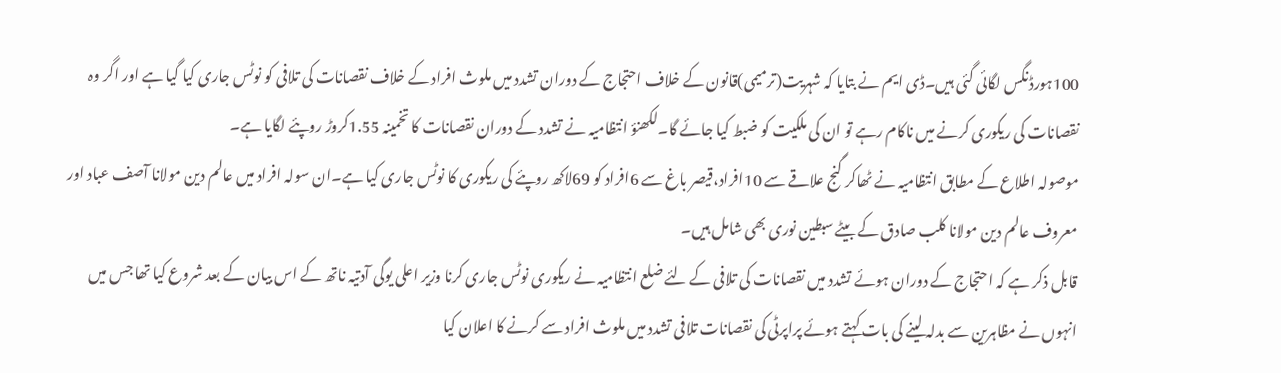100ہورڈنگس لگائی گئی ہیں۔ڈی ایم نے بتایا کہ شہریت(ترمیمی)قانون کے خلاف احتجاج کے دوران تشدد میں ملوث افراد کے خلاف نقصانات کی تلافی کو نوٹس جاری کیا گیا ہے اور اگر وہ نقصانات کی ریکوری کرنے میں ناکام رہے تو ان کی ملکیت کو ضبط کیا جائے گا۔لکھنؤ انتظامیہ نے تشدد کے دوران نقصانات کا تخمینہ 1.55کروڑ روپئے لگایا ہے۔
موصولہ اطلاع کے مطابق انتظامیہ نے ٹھاکر گنج علاقے سے 10افراد،قیصر باغ سے 6افراد کو 69لاکھ روپئے کی ریکوری کا نوٹس جاری کیا ہے۔ان سولہ افراد میں عالم دین مولانا آصف عباد اور معروف عالم دین مولانا کلب صادق کے بیٹے سبطین نوری بھی شامل ہیں۔
قابل ذکر ہے کہ احتجاج کے دوران ہوئے تشدد میں نقصانات کی تلافی کے لئے ضلع انتظامیہ نے ریکوری نوٹس جاری کرنا وزیر اعلی یوگی آدتیہ ناتھ کے اس بیان کے بعد شروع کیا تھا جس میں انہوں نے مظاہرین سے بدلہ لینے کی بات کہتے ہوئے پراپرٹی کی نقصانات تلافی تشدد میں ملوث افراد سے کرنے کا اعلان کیا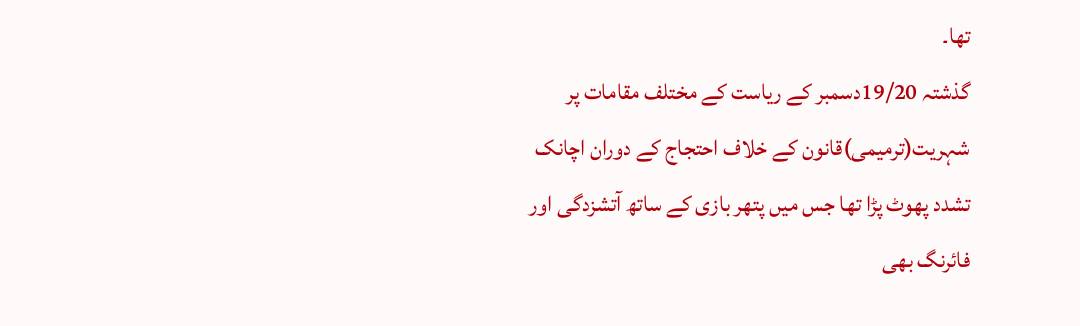تھا۔
گذشتہ 19/20دسمبر کے ریاست کے مختلف مقامات پر شہریت(ترمیمی)قانون کے خلاف احتجاج کے دوران اچانک تشدد پھوٹ پڑا تھا جس میں پتھر بازی کے ساتھ آتشزدگی اور فائرنگ بھی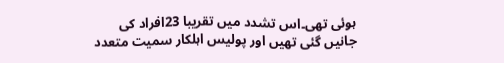ہوئی تھی۔اس تشدد میں تقریبا 23افراد کی جانیں گئی تھیں اور پولیس اہلکار سمیت متعدد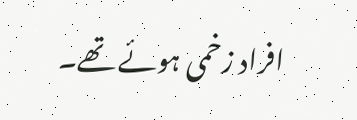افراد زخمی ہوئے تھے۔